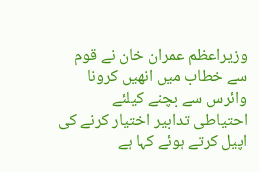وزیراعظم عمران خان نے قوم سے خطاب میں انھیں کرونا وائرس سے بچنے کیلئے احتیاطی تدابیر اختیار کرنے کی اپیل کرتے ہوئے کہا ہے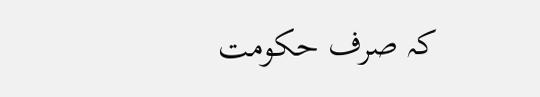کہ صرف حکومت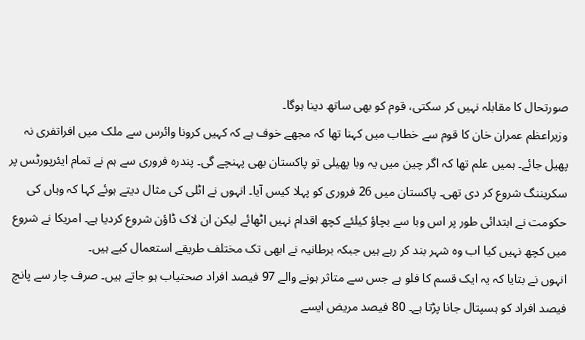صورتحال کا مقابلہ نہیں کر سکتی، قوم کو بھی ساتھ دینا ہوگا۔
وزیراعظم عمران خان کا قوم سے خطاب میں کہنا تھا کہ مجھے خوف ہے کہ کہیں کرونا وائرس سے ملک میں افراتفری نہ پھیل جائے۔ ہمیں علم تھا کہ اگر چین میں یہ وبا پھیلی تو پاکستان بھی پہنچے گی۔ پندرہ فروری سے ہم نے تمام ایئرپورٹس پر سکریننگ شروع کر دی تھی۔ پاکستان میں 26 فروری کو پہلا کیس آیا۔ انہوں نے اٹلی کی مثال دیتے ہوئے کہا کہ وہاں کی حکومت نے ابتدائی طور پر اس وبا سے بچاؤ کیلئے کچھ اقدام نہیں اٹھائے لیکن ان لاک ڈاؤن شروع کردیا ہے۔ امریکا نے شروع میں کچھ نہیں کیا اب وہ شہر بند کر رہے ہیں جبکہ برطانیہ نے ابھی تک مختلف طریقے استعمال کیے ہیں۔
انہوں نے بتایا کہ یہ ایک قسم کا فلو ہے جس سے متاثر ہونے والے 97 فیصد افراد صحتیاب ہو جاتے ہیں۔ صرف چار سے پانچ فیصد افراد کو ہسپتال جانا پڑتا ہے۔ 80 فیصد مریض ایسے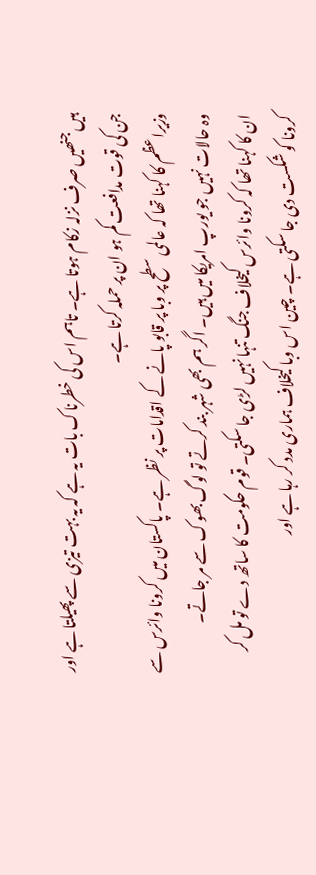ہیں جنھیں صرف نزلہ زکام ہوتا ہے۔ تاہم اس کی خطرناک بات یہ ہے کہ یہ بہت تیزی سے پھیلتا ہے اور جن کی قوت مدافعت کم ہو ان پر حملہ کرتا ہے۔
وزیراعظم کا کہنا تھا کہ عالمی سطح پر وبا پر قابو پانے کے اقدامات پر نظر ہے۔ پاکستان میں کرونا وائرس سے وہ حالات نہیں جو یورپ امریکا میں ہیں۔ اگر ہم بھی شہر بند کرتے تو لوگ بھوک سے مر جاتے۔
ان کا کہنا تھا کہ کرونا وائرس کیخلاف جنگ تنہا نہیں لڑی جا سکتی۔ قوم حکومت کا ساتھ دے تو مل کر کرونا کو شکست دی جا سکتی ہے۔ چین اس وبا کیخلاف ہماری مدد کر رہا ہے اور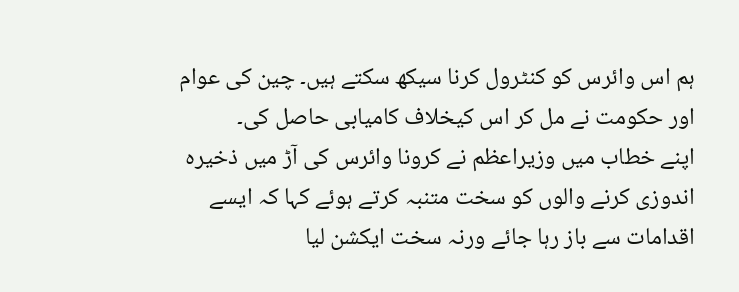ہم اس وائرس کو کنٹرول کرنا سیکھ سکتے ہیں۔ چین کی عوام اور حکومت نے مل کر اس کیخلاف کامیابی حاصل کی۔
اپنے خطاب میں وزیراعظم نے کرونا وائرس کی آڑ میں ذخیرہ اندوزی کرنے والوں کو سخت متنبہ کرتے ہوئے کہا کہ ایسے اقدامات سے باز رہا جائے ورنہ سخت ایکشن لیا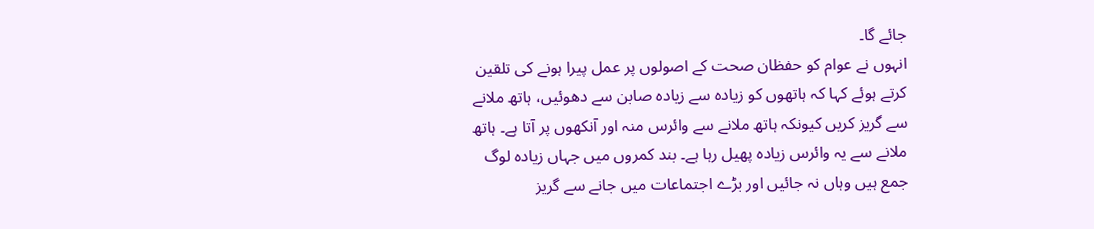جائے گا۔
انہوں نے عوام کو حفظان صحت کے اصولوں پر عمل پیرا ہونے کی تلقین کرتے ہوئے کہا کہ ہاتھوں کو زیادہ سے زیادہ صابن سے دھوئیں، ہاتھ ملانے سے گریز کریں کیونکہ ہاتھ ملانے سے وائرس منہ اور آنکھوں پر آتا ہے۔ ہاتھ ملانے سے یہ وائرس زیادہ پھیل رہا ہے۔ بند کمروں میں جہاں زیادہ لوگ جمع ہیں وہاں نہ جائیں اور بڑے اجتماعات میں جانے سے گریز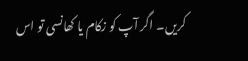کریں۔ اگر آپ کو زکام یا کھانسی تو اس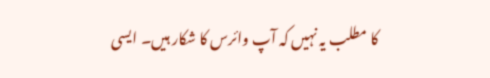کا مطلب یہ نہیں کہ آپ وائرس کا شکار ہیں۔ ایسی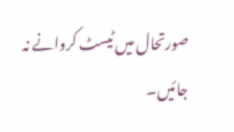صورتحال میں ٹیسٹ کروانے نہ جائیں۔